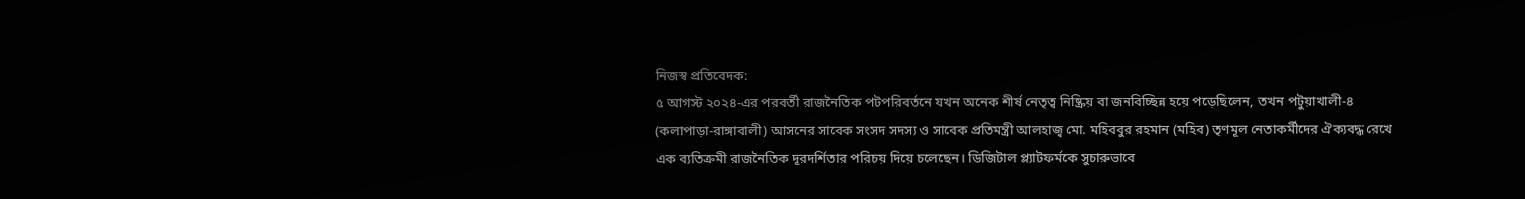নিজস্ব প্রতিবেদক:
৫ আগস্ট ২০২৪-এর পরবর্তী রাজনৈতিক পটপরিবর্তনে যখন অনেক শীর্ষ নেতৃত্ব নিষ্ক্রিয় বা জনবিচ্ছিন্ন হয়ে পড়েছিলেন, তখন পটুয়াখালী-৪ (কলাপাড়া-রাঙ্গাবালী) আসনের সাবেক সংসদ সদস্য ও সাবেক প্রতিমন্ত্রী আলহাজ্ব মো. মহিববুর রহমান (মহিব) তৃণমূল নেতাকর্মীদের ঐক্যবদ্ধ রেখে এক ব্যতিক্রমী রাজনৈতিক দূরদর্শিতার পরিচয় দিয়ে চলেছেন। ডিজিটাল প্ল্যাটফর্মকে সুচারুভাবে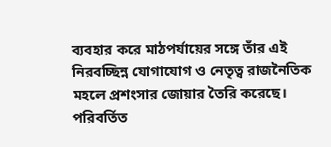ব্যবহার করে মাঠপর্যায়ের সঙ্গে তাঁর এই নিরবচ্ছিন্ন যোগাযোগ ও নেতৃত্ব রাজনৈতিক মহলে প্রশংসার জোয়ার তৈরি করেছে।
পরিবর্তিত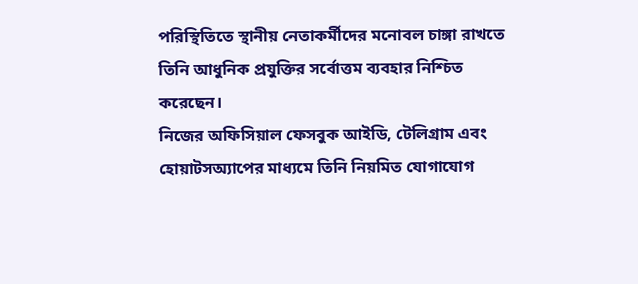পরিস্থিতিতে স্থানীয় নেতাকর্মীদের মনোবল চাঙ্গা রাখতে তিনি আধুনিক প্রযুক্তির সর্বোত্তম ব্যবহার নিশ্চিত করেছেন।
নিজের অফিসিয়াল ফেসবুক আইডি, টেলিগ্রাম এবং হোয়াটসঅ্যাপের মাধ্যমে তিনি নিয়মিত যোগাযোগ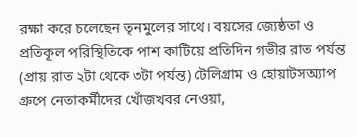রক্ষা করে চলেছেন তৃনমুলের সাথে। বয়সের জ্যেষ্ঠতা ও প্রতিকূল পরিস্থিতিকে পাশ কাটিয়ে প্রতিদিন গভীর রাত পর্যন্ত (প্রায় রাত ২টা থেকে ৩টা পর্যন্ত) টেলিগ্রাম ও হোয়াটসঅ্যাপ গ্রুপে নেতাকর্মীদের খোঁজখবর নেওয়া,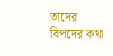তাদের বিপদের কথা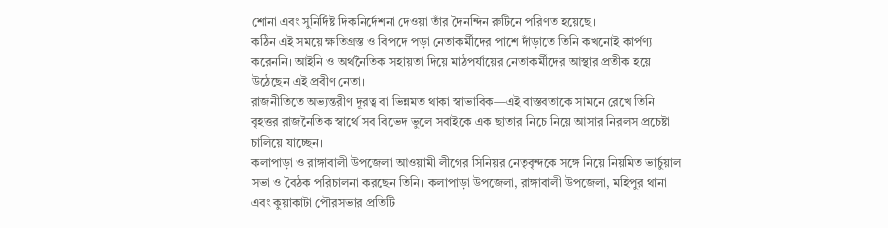শোনা এবং সুনির্দিষ্ট দিকনির্দেশনা দেওয়া তাঁর দৈনন্দিন রুটিনে পরিণত হয়েছে।
কঠিন এই সময়ে ক্ষতিগ্রস্ত ও বিপদে পড়া নেতাকর্মীদের পাশে দাঁড়াতে তিনি কখনোই কার্পণ্য করেননি। আইনি ও অর্থনৈতিক সহায়তা দিয়ে মাঠপর্যায়ের নেতাকর্মীদের আস্থার প্রতীক হয়ে উঠেছেন এই প্রবীণ নেতা।
রাজনীতিতে অভ্যন্তরীণ দূরত্ব বা ভিন্নমত থাকা স্বাভাবিক—এই বাস্তবতাকে সামনে রেখে তিনি বৃহত্তর রাজনৈতিক স্বার্থে সব বিভেদ ভুলে সবাইকে এক ছাতার নিচে নিয়ে আসার নিরলস প্রচেষ্টা চালিয়ে যাচ্ছেন।
কলাপাড়া ও রাঙ্গাবালী উপজেলা আওয়ামী লীগের সিনিয়র নেতৃবৃন্দকে সঙ্গে নিয়ে নিয়মিত ভার্চুয়াল সভা ও বৈঠক পরিচালনা করছেন তিনি। কলাপাড়া উপজেলা, রাঙ্গাবালী উপজেলা, মহিপুর থানা এবং কুয়াকাটা পৌরসভার প্রতিটি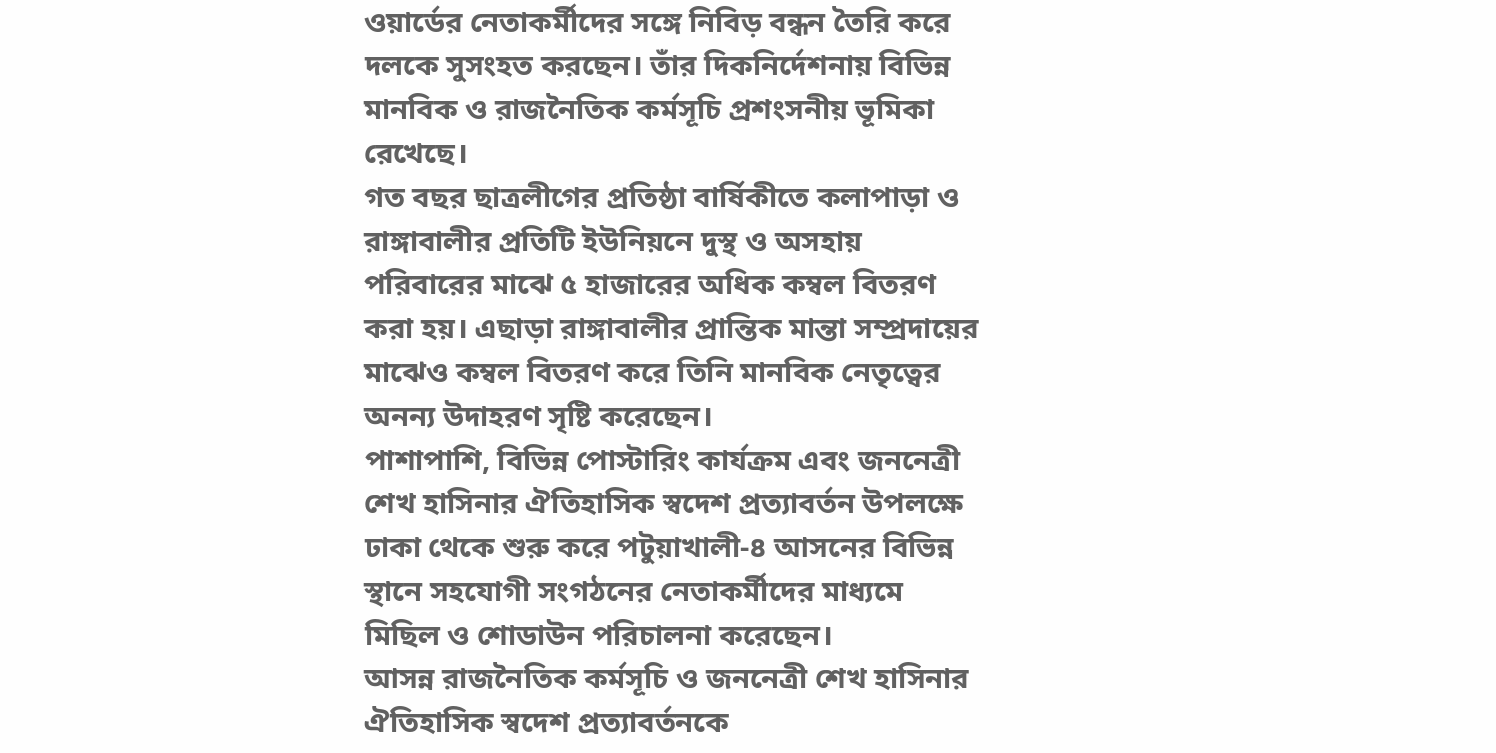ওয়ার্ডের নেতাকর্মীদের সঙ্গে নিবিড় বন্ধন তৈরি করে দলকে সুসংহত করছেন। তাঁর দিকনির্দেশনায় বিভিন্ন মানবিক ও রাজনৈতিক কর্মসূচি প্রশংসনীয় ভূমিকা রেখেছে।
গত বছর ছাত্রলীগের প্রতিষ্ঠা বার্ষিকীতে কলাপাড়া ও রাঙ্গাবালীর প্রতিটি ইউনিয়নে দুস্থ ও অসহায় পরিবারের মাঝে ৫ হাজারের অধিক কম্বল বিতরণ করা হয়। এছাড়া রাঙ্গাবালীর প্রান্তিক মান্তা সম্প্রদায়ের মাঝেও কম্বল বিতরণ করে তিনি মানবিক নেতৃত্বের অনন্য উদাহরণ সৃষ্টি করেছেন।
পাশাপাশি, বিভিন্ন পোস্টারিং কার্যক্রম এবং জননেত্রী শেখ হাসিনার ঐতিহাসিক স্বদেশ প্রত্যাবর্তন উপলক্ষে ঢাকা থেকে শুরু করে পটুয়াখালী-৪ আসনের বিভিন্ন স্থানে সহযোগী সংগঠনের নেতাকর্মীদের মাধ্যমে মিছিল ও শোডাউন পরিচালনা করেছেন।
আসন্ন রাজনৈতিক কর্মসূচি ও জননেত্রী শেখ হাসিনার ঐতিহাসিক স্বদেশ প্রত্যাবর্তনকে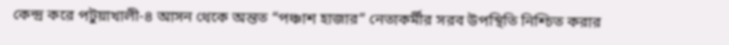কেন্দ্র করে পটুয়াখালী-৪ আসন থেকে অন্তত “পঞ্চাশ হাজার” নেতাকর্মীর সরব উপস্থিতি নিশ্চিত করার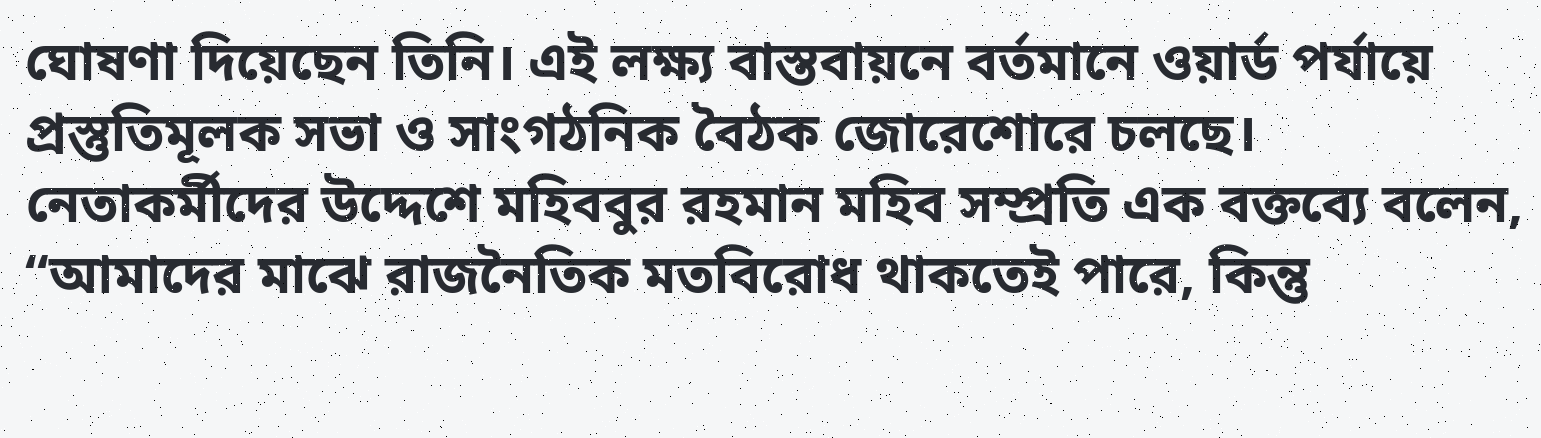ঘোষণা দিয়েছেন তিনি। এই লক্ষ্য বাস্তবায়নে বর্তমানে ওয়ার্ড পর্যায়ে প্রস্তুতিমূলক সভা ও সাংগঠনিক বৈঠক জোরেশোরে চলছে।
নেতাকর্মীদের উদ্দেশে মহিববুর রহমান মহিব সম্প্রতি এক বক্তব্যে বলেন, “আমাদের মাঝে রাজনৈতিক মতবিরোধ থাকতেই পারে, কিন্তু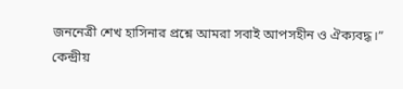জননেত্রী শেখ হাসিনার প্রশ্নে আমরা সবাই আপসহীন ও ঐক্যবদ্ধ।”
কেন্দ্রীয়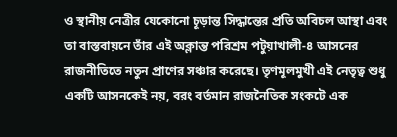ও স্থানীয় নেত্রীর যেকোনো চূড়ান্ত সিদ্ধান্তের প্রতি অবিচল আস্থা এবং তা বাস্তবায়নে তাঁর এই অক্লান্ত পরিশ্রম পটুয়াখালী-৪ আসনের রাজনীতিতে নতুন প্রাণের সঞ্চার করেছে। তৃণমূলমুখী এই নেতৃত্ব শুধু একটি আসনকেই নয়, বরং বর্তমান রাজনৈতিক সংকটে এক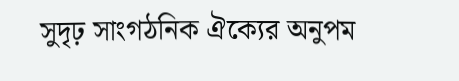সুদৃঢ় সাংগঠনিক ঐক্যের অনুপম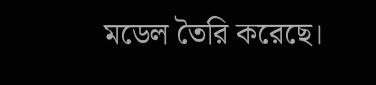মডেল তৈরি করেছে।